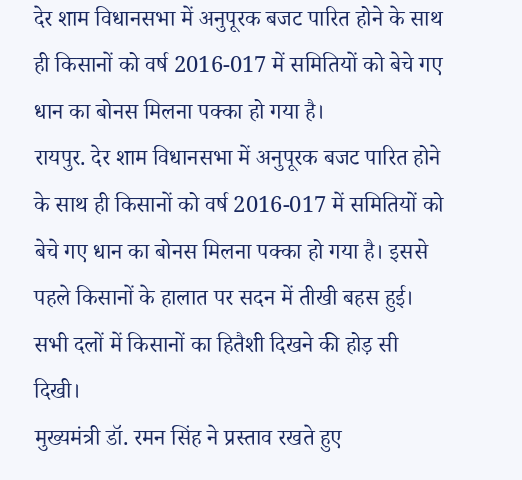देर शाम विधानसभा में अनुपूरक बजट पारित होने के साथ ही किसानों को वर्ष 2016-017 में समितियों को बेचे गए धान का बोनस मिलना पक्का हो गया है।
रायपुर. देर शाम विधानसभा में अनुपूरक बजट पारित होने के साथ ही किसानों को वर्ष 2016-017 में समितियों को बेचे गए धान का बोनस मिलना पक्का हो गया है। इससे पहले किसानों के हालात पर सदन में तीखी बहस हुई। सभी दलों में किसानों का हितैशी दिखने की होड़ सी दिखी।
मुख्यमंत्री डॉ. रमन सिंह ने प्रस्ताव रखते हुए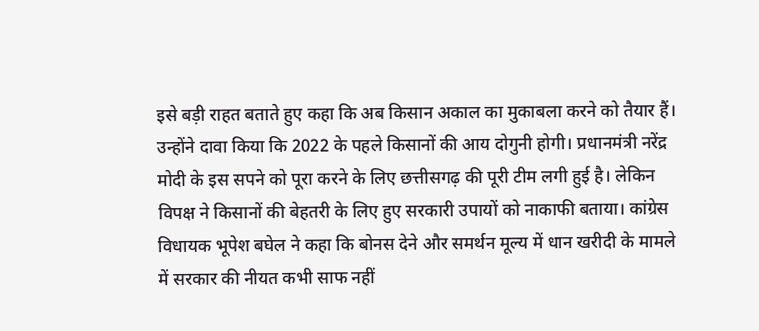इसे बड़ी राहत बताते हुए कहा कि अब किसान अकाल का मुकाबला करने को तैयार हैं। उन्होंने दावा किया कि 2022 के पहले किसानों की आय दोगुनी होगी। प्रधानमंत्री नरेंद्र मोदी के इस सपने को पूरा करने के लिए छत्तीसगढ़ की पूरी टीम लगी हुई है। लेकिन विपक्ष ने किसानों की बेहतरी के लिए हुए सरकारी उपायों को नाकाफी बताया। कांग्रेस विधायक भूपेश बघेल ने कहा कि बोनस देने और समर्थन मूल्य में धान खरीदी के मामले में सरकार की नीयत कभी साफ नहीं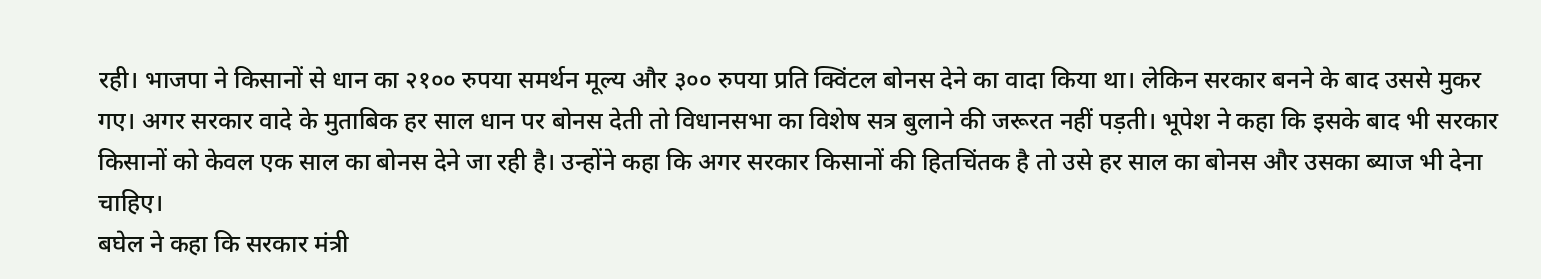रही। भाजपा ने किसानों से धान का २१०० रुपया समर्थन मूल्य और ३०० रुपया प्रति क्विंटल बोनस देने का वादा किया था। लेकिन सरकार बनने के बाद उससे मुकर गए। अगर सरकार वादे के मुताबिक हर साल धान पर बोनस देती तो विधानसभा का विशेष सत्र बुलाने की जरूरत नहीं पड़ती। भूपेश ने कहा कि इसके बाद भी सरकार किसानों को केवल एक साल का बोनस देने जा रही है। उन्होंने कहा कि अगर सरकार किसानों की हितचिंतक है तो उसे हर साल का बोनस और उसका ब्याज भी देना चाहिए।
बघेल ने कहा कि सरकार मंत्री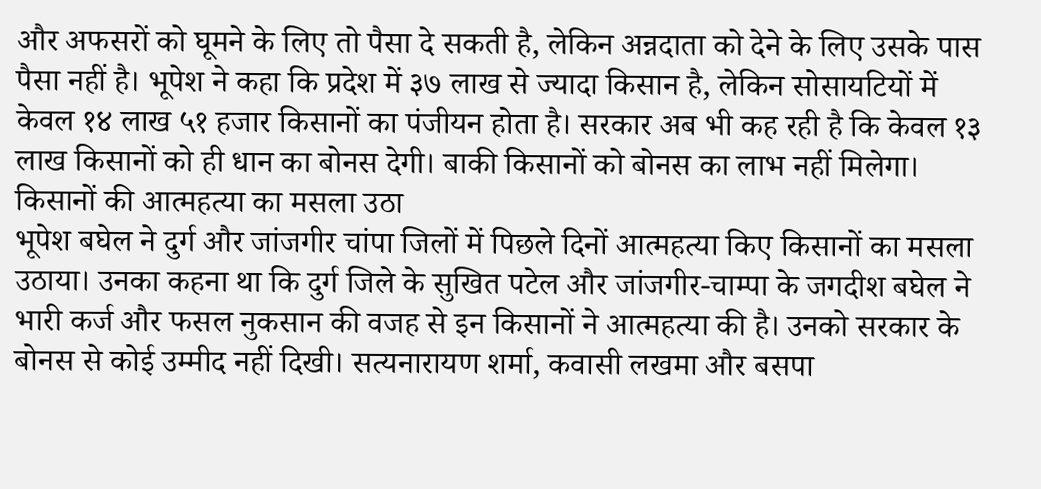और अफसरों को घूमने के लिए तो पैसा दे सकती है, लेकिन अन्नदाता को देने के लिए उसके पास पैसा नहीं है। भूपेश ने कहा कि प्रदेश में ३७ लाख से ज्यादा किसान है, लेकिन सोसायटियों में केवल १४ लाख ५१ हजार किसानों का पंजीयन होता है। सरकार अब भी कह रही है कि केवल १३ लाख किसानों को ही धान का बोनस देगी। बाकी किसानों को बोनस का लाभ नहीं मिलेगा।
किसानों की आत्महत्या का मसला उठा
भूपेश बघेल ने दुर्ग और जांजगीर चांपा जिलों में पिछले दिनों आत्महत्या किए किसानों का मसला उठाया। उनका कहना था कि दुर्ग जिले के सुखित पटेल और जांजगीर-चाम्पा के जगदीश बघेल ने भारी कर्ज और फसल नुकसान की वजह से इन किसानों ने आत्महत्या की है। उनको सरकार के बोनस से कोई उम्मीद नहीं दिखी। सत्यनारायण शर्मा, कवासी लखमा और बसपा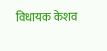विधायक केशव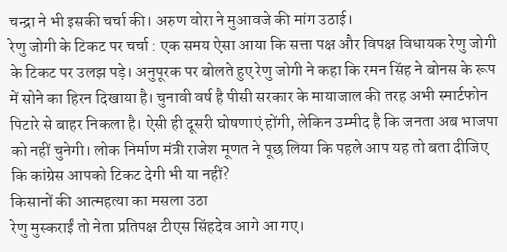चन्द्रा ने भी इसकी चर्चा की। अरुण वोरा ने मुआवजे की मांग उठाई।
रेणु जोगी के टिकट पर चर्चा : एक समय ऐसा आया कि सत्ता पक्ष और विपक्ष विधायक रेणु जोगी के टिकट पर उलझ पड़े। अनुपूरक पर बोलते हुए रेणु जोगी ने कहा कि रमन सिंह ने बोनस के रूप में सोने का हिरन दिखाया है। चुनावी वर्ष है पीसी सरकार के मायाजाल की तरह अभी स्मार्टफोन पिटारे से बाहर निकला है। ऐसी ही दूसरी घोषणाएं होंगी, लेकिन उम्मीद है कि जनता अब भाजपा को नहीं चुनेगी। लोक निर्माण मंत्री राजेश मूणत ने पूछ लिया कि पहले आप यह तो बता दीजिए कि कांग्रेस आपको टिकट देगी भी या नहीं?
किसानों की आत्महत्या का मसला उठा
रेणु मुस्कराईं तो नेता प्रतिपक्ष टीएस सिंहदेव आगे आ गए।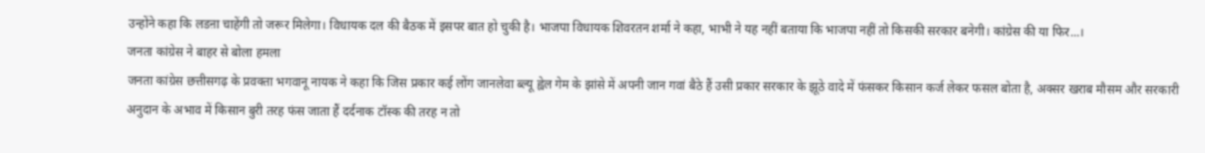उन्होंने कहा कि लडऩा चाहेंगी तो जरूर मिलेगा। विधायक दल की बैठक में इसपर बात हो चुकी है। भाजपा विधायक शिवरतन शर्मा ने कहा, भाभी ने यह नहीं बताया कि भाजपा नहीं तो किसकी सरकार बनेगी। कांग्रेस की या फिर...।
जनता कांग्रेस ने बाहर से बोला हमला
जनता कांग्रेस छत्तीसगढ़ के प्रवक्ता भगवानू नायक ने कहा कि जिस प्रकार कई लोंग जानलेवा ब्ल्यू ह्वेल गेम के झांसे में अपनी जान गवां बैठे हैं उसी प्रकार सरकार के झूठे वादे में फंसकर किसान कर्ज लेकर फसल बोता है, अक्सर खराब मौसम और सरकारी अनुदान के अभाव में किसान बुरी तरह फंस जाता हैं दर्दनाक टॉस्क की तरह न तो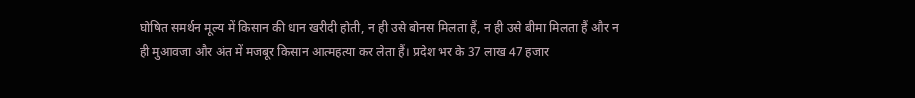घोषित समर्थन मूल्य में किसान की धान खरीदी होती, न ही उसे बोनस मिलता हैं, न ही उसे बीमा मिलता हैं और न ही मुआवजा और अंत में मजबूर किसान आत्महत्या कर लेता हैं। प्रदेश भर के 37 लाख 47 हजार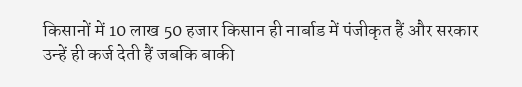किसानों में 10 लाख 50 हजार किसान ही नार्बाड में पंजीकृत हैं और सरकार उन्हें ही कर्ज देती हैं जबकि बाकी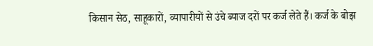किसान सेठ, साहूकारों, व्यापारीयों से उंचे ब्याज दरों पर कर्ज लेते हैं। कर्ज के बोझ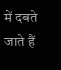में दबते जाते हैं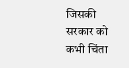जिसकी सरकार को कभी चिंता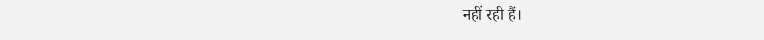नहीं रही हैं।